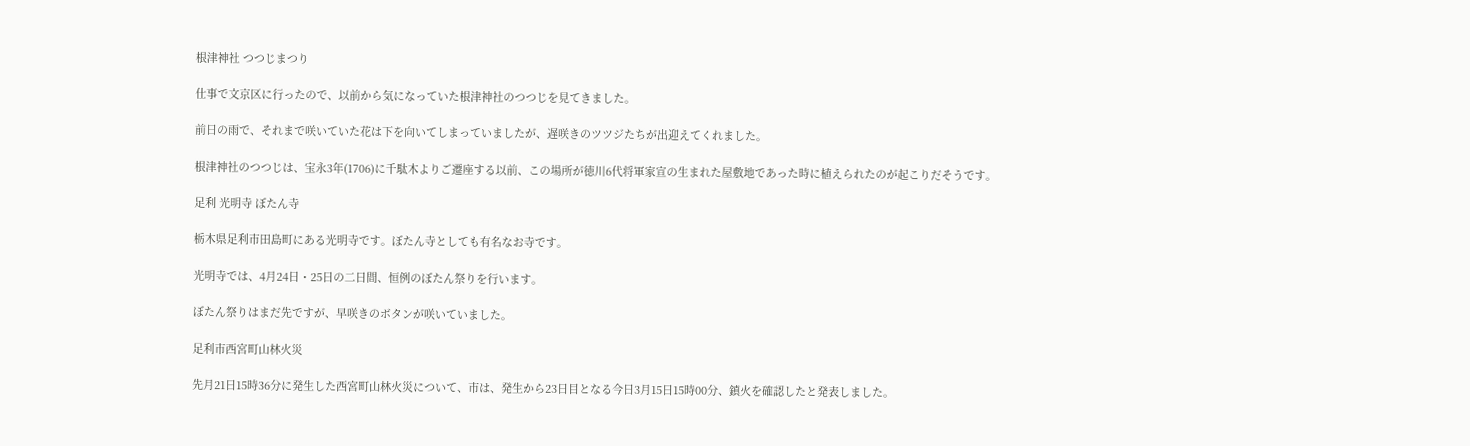根津神社 つつじまつり

仕事で文京区に行ったので、以前から気になっていた根津神社のつつじを見てきました。

前日の雨で、それまで咲いていた花は下を向いてしまっていましたが、遅咲きのツツジたちが出迎えてくれました。

根津神社のつつじは、宝永3年(1706)に千駄木よりご遷座する以前、この場所が徳川6代将軍家宣の生まれた屋敷地であった時に植えられたのが起こりだそうです。

足利 光明寺 ぼたん寺

栃木県足利市田島町にある光明寺です。ぼたん寺としても有名なお寺です。

光明寺では、4月24日・25日の二日間、恒例のぼたん祭りを行います。

ぼたん祭りはまだ先ですが、早咲きのボタンが咲いていました。

足利市西宮町山林火災

先月21日15時36分に発生した西宮町山林火災について、市は、発生から23日目となる今日3月15日15時00分、鎮火を確認したと発表しました。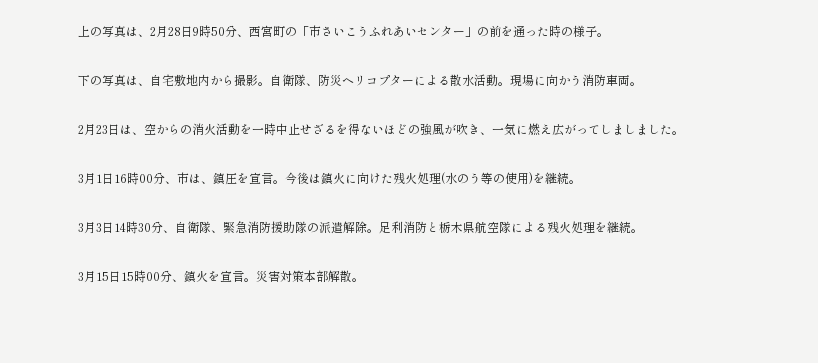上の写真は、2月28日9時50分、西宮町の「市さいこうふれあいセンター」の前を通った時の様子。

下の写真は、自宅敷地内から撮影。自衛隊、防災ヘリコプターによる散水活動。現場に向かう消防車両。

2月23日は、空からの消火活動を一時中止せざるを得ないほどの強風が吹き、一気に燃え広がってしましました。

3月1日16時00分、市は、鎮圧を宣言。今後は鎮火に向けた残火処理(水のう等の使用)を継続。

3月3日14時30分、自衛隊、緊急消防援助隊の派遣解除。足利消防と栃木県航空隊による残火処理を継続。

3月15日15時00分、鎮火を宣言。災害対策本部解散。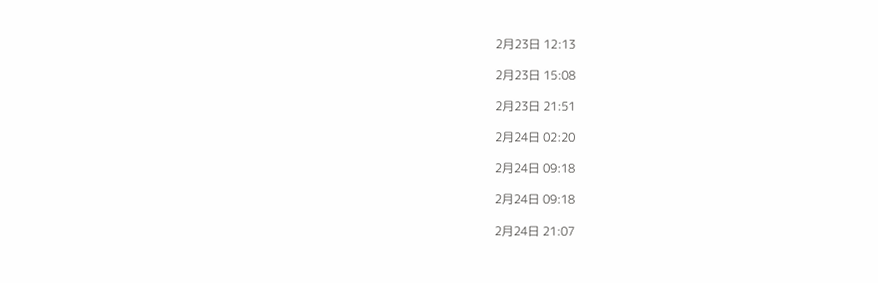2月23日 12:13

2月23日 15:08

2月23日 21:51

2月24日 02:20

2月24日 09:18

2月24日 09:18

2月24日 21:07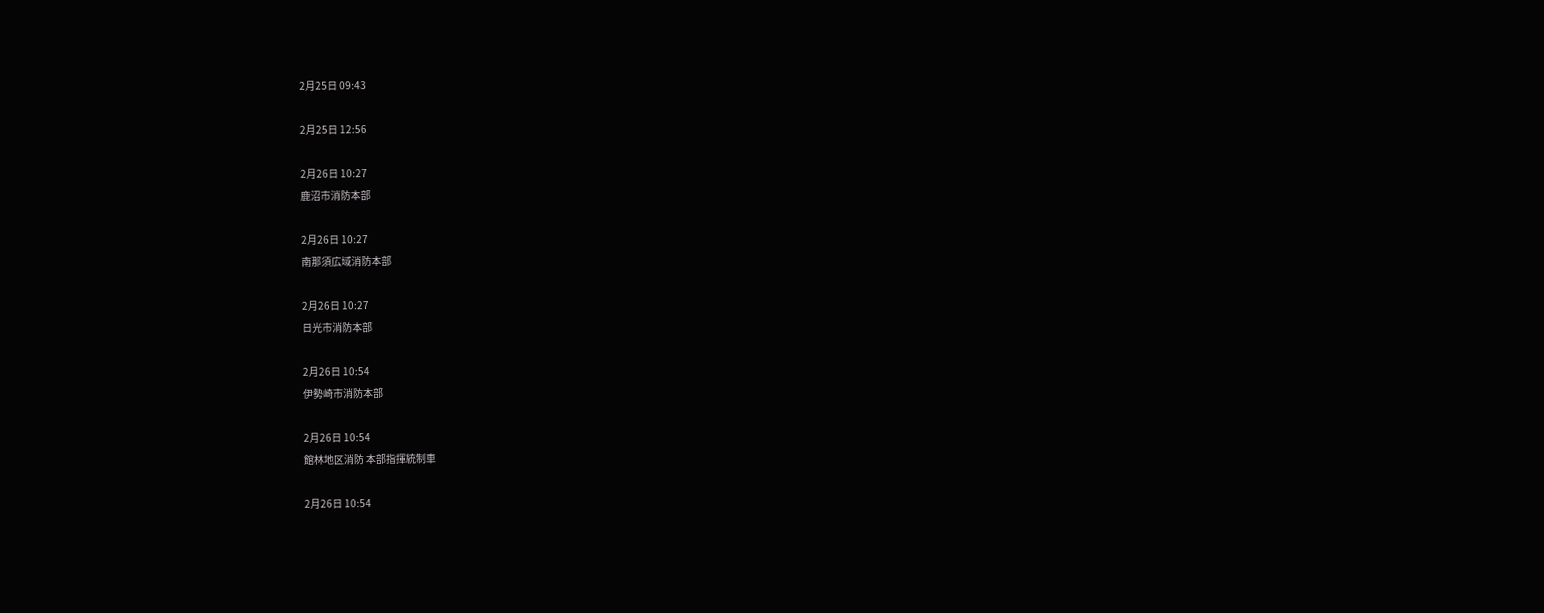2月25日 09:43

2月25日 12:56

2月26日 10:27
鹿沼市消防本部

2月26日 10:27
南那須広域消防本部

2月26日 10:27
日光市消防本部

2月26日 10:54
伊勢崎市消防本部

2月26日 10:54
館林地区消防 本部指揮統制車

2月26日 10:54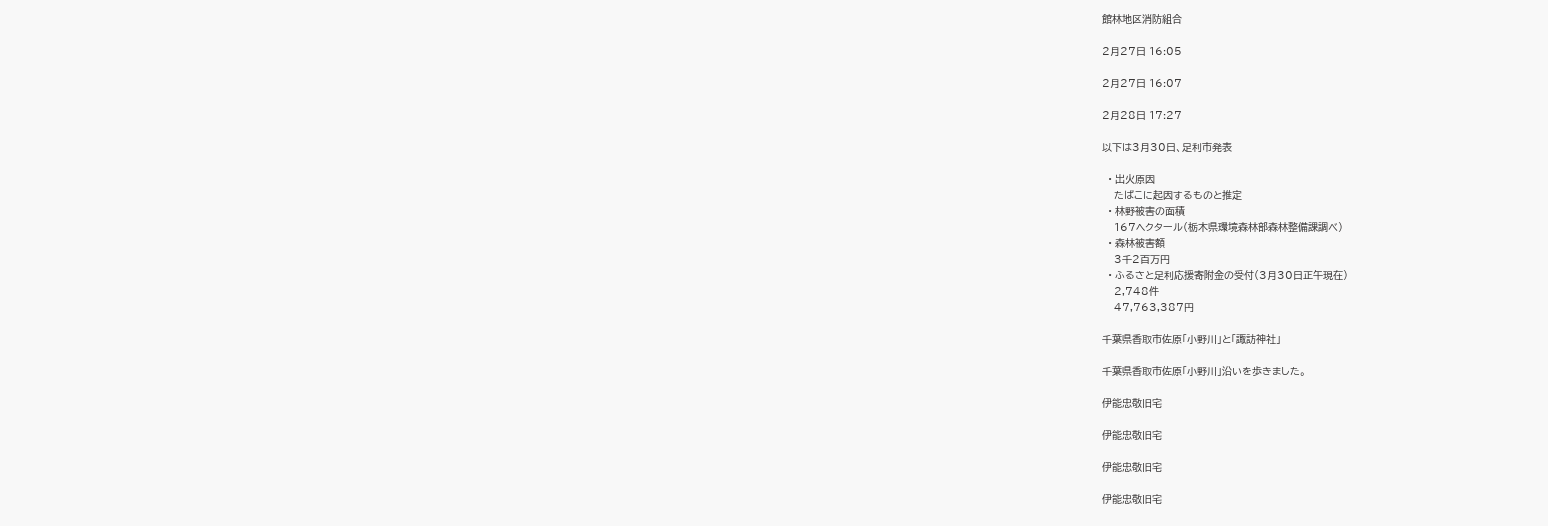館林地区消防組合

2月27日 16:05

2月27日 16:07

2月28日 17:27

以下は3月30日、足利市発表

  • 出火原因
    たばこに起因するものと推定
  • 林野被害の面積
    167ヘクタール(栃木県環境森林部森林整備課調べ)
  • 森林被害額
    3千2百万円
  • ふるさと足利応援寄附金の受付(3月30日正午現在)
    2,748件
    47,763,387円

千葉県香取市佐原「小野川」と「諏訪神社」

千葉県香取市佐原「小野川」沿いを歩きました。

伊能忠敬旧宅

伊能忠敬旧宅

伊能忠敬旧宅

伊能忠敬旧宅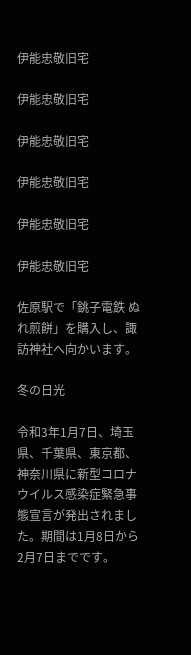伊能忠敬旧宅

伊能忠敬旧宅

伊能忠敬旧宅

伊能忠敬旧宅

伊能忠敬旧宅

伊能忠敬旧宅

佐原駅で「銚子電鉄 ぬれ煎餅」を購入し、諏訪神社へ向かいます。

冬の日光

令和3年1月7日、埼玉県、千葉県、東京都、神奈川県に新型コロナウイルス感染症緊急事態宣言が発出されました。期間は1月8日から2月7日までです。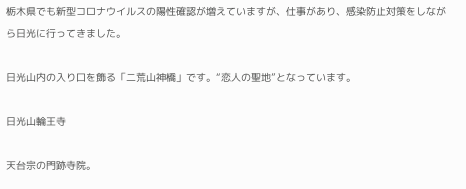栃木県でも新型コロナウイルスの陽性確認が増えていますが、仕事があり、感染防止対策をしながら日光に行ってきました。

日光山内の入り口を飾る「二荒山神橋」です。“恋人の聖地”となっています。

日光山輪王寺

天台宗の門跡寺院。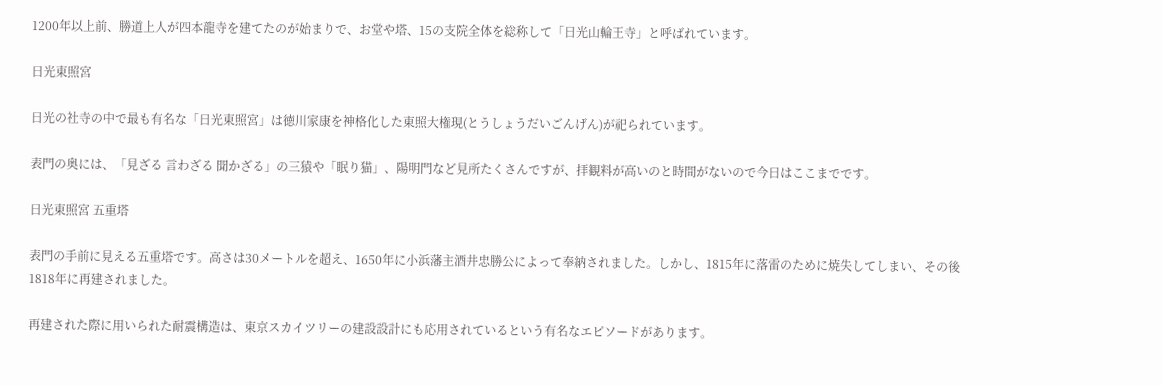1200年以上前、勝道上人が四本龍寺を建てたのが始まりで、お堂や塔、15の支院全体を総称して「日光山輪王寺」と呼ばれています。

日光東照宮

日光の社寺の中で最も有名な「日光東照宮」は徳川家康を神格化した東照大権現(とうしょうだいごんげん)が祀られています。

表門の奥には、「見ざる 言わざる 聞かざる」の三猿や「眠り猫」、陽明門など見所たくさんですが、拝観料が高いのと時間がないので今日はここまでです。

日光東照宮 五重塔

表門の手前に見える五重塔です。高さは30メートルを超え、1650年に小浜藩主酒井忠勝公によって奉納されました。しかし、1815年に落雷のために焼失してしまい、その後1818年に再建されました。

再建された際に用いられた耐震構造は、東京スカイツリーの建設設計にも応用されているという有名なエピソードがあります。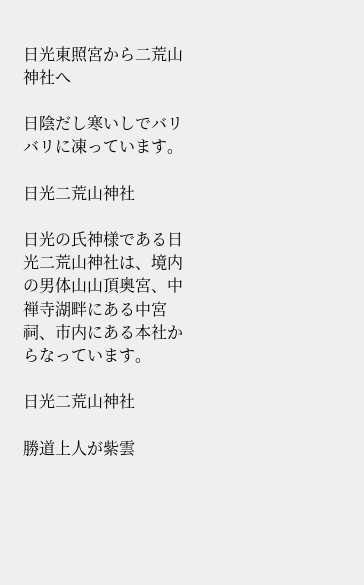日光東照宮から二荒山神社へ

日陰だし寒いしでバリバリに凍っています。

日光二荒山神社

日光の氏神様である日光二荒山神社は、境内の男体山山頂奥宮、中禅寺湖畔にある中宮祠、市内にある本社からなっています。

日光二荒山神社

勝道上人が紫雲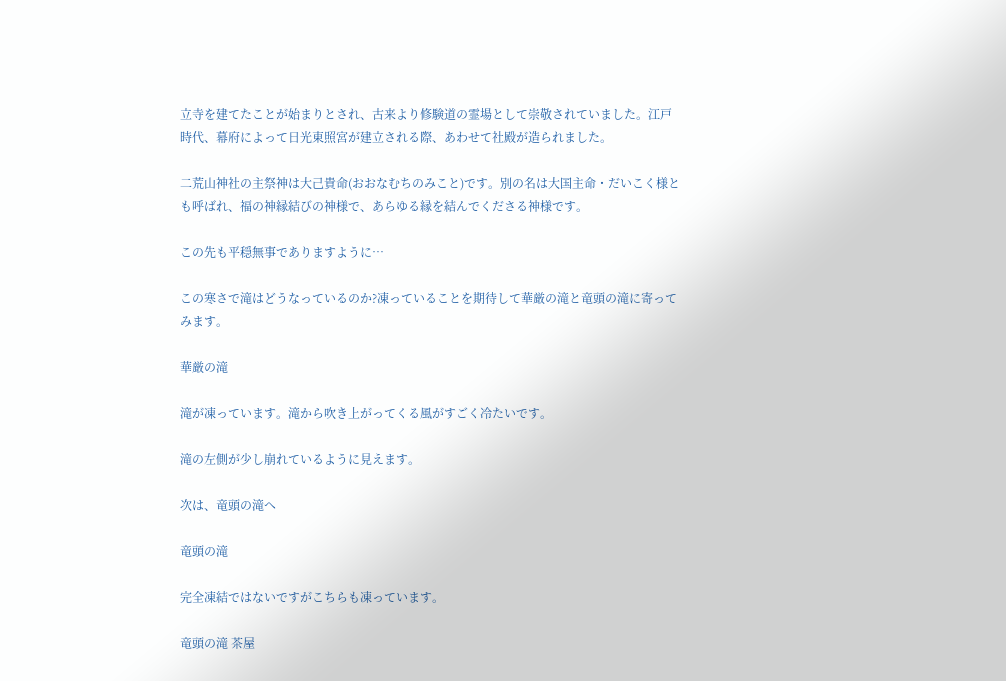立寺を建てたことが始まりとされ、古来より修験道の霊場として崇敬されていました。江戸時代、幕府によって日光東照宮が建立される際、あわせて社殿が造られました。

二荒山神社の主祭神は大己貴命(おおなむちのみこと)です。別の名は大国主命・だいこく様とも呼ばれ、福の神縁結びの神様で、あらゆる縁を結んでくださる神様です。

この先も平穏無事でありますように…

この寒さで滝はどうなっているのか?凍っていることを期待して華厳の滝と竜頭の滝に寄ってみます。

華厳の滝

滝が凍っています。滝から吹き上がってくる風がすごく冷たいです。

滝の左側が少し崩れているように見えます。

次は、竜頭の滝へ

竜頭の滝

完全凍結ではないですがこちらも凍っています。

竜頭の滝 茶屋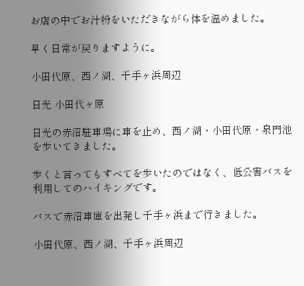お店の中でお汁粉をいただきながら体を温めました。

早く日常が戻りますように。

小田代原、西ノ湖、千手ヶ浜周辺

日光 小田代ヶ原

日光の赤沼駐車場に車を止め、西ノ湖・小田代原・泉門池を歩いてきました。

歩くと言ってもすべてを歩いたのではなく、低公害バスを利用してのハイキングです。

バスで赤沼車庫を出発し千手ヶ浜まで行きました。

小田代原、西ノ湖、千手ヶ浜周辺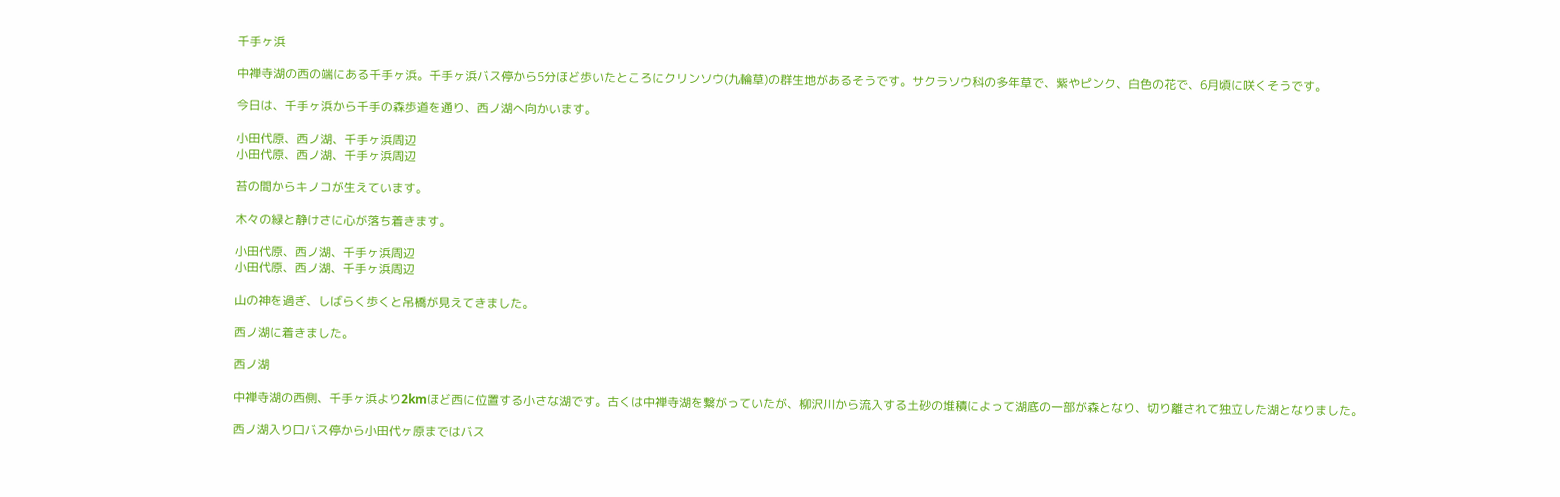千手ヶ浜

中禅寺湖の西の端にある千手ヶ浜。千手ヶ浜バス停から5分ほど歩いたところにクリンソウ(九輪草)の群生地があるそうです。サクラソウ科の多年草で、紫やピンク、白色の花で、6月頃に咲くそうです。

今日は、千手ヶ浜から千手の森歩道を通り、西ノ湖へ向かいます。

小田代原、西ノ湖、千手ヶ浜周辺
小田代原、西ノ湖、千手ヶ浜周辺

苔の間からキノコが生えています。

木々の緑と静けさに心が落ち着きます。

小田代原、西ノ湖、千手ヶ浜周辺
小田代原、西ノ湖、千手ヶ浜周辺

山の神を過ぎ、しばらく歩くと吊橋が見えてきました。

西ノ湖に着きました。

西ノ湖

中禅寺湖の西側、千手ヶ浜より2kmほど西に位置する小さな湖です。古くは中禅寺湖を繋がっていたが、柳沢川から流入する土砂の堆積によって湖底の一部が森となり、切り離されて独立した湖となりました。

西ノ湖入り口バス停から小田代ヶ原まではバス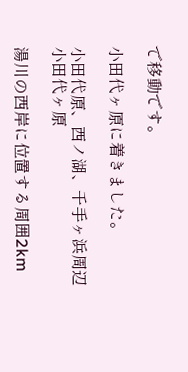で移動です。

小田代ヶ原に着きました。

小田代原、西ノ湖、千手ヶ浜周辺
小田代ヶ原

湯川の西岸に位置する周囲2km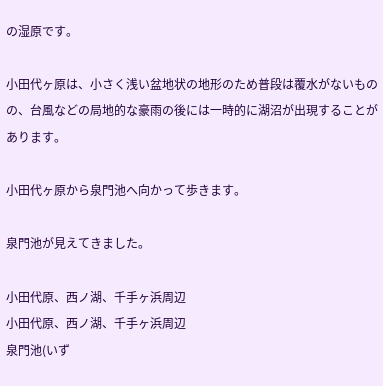の湿原です。

小田代ヶ原は、小さく浅い盆地状の地形のため普段は覆水がないものの、台風などの局地的な豪雨の後には一時的に湖沼が出現することがあります。

小田代ヶ原から泉門池へ向かって歩きます。

泉門池が見えてきました。

小田代原、西ノ湖、千手ヶ浜周辺
小田代原、西ノ湖、千手ヶ浜周辺
泉門池(いず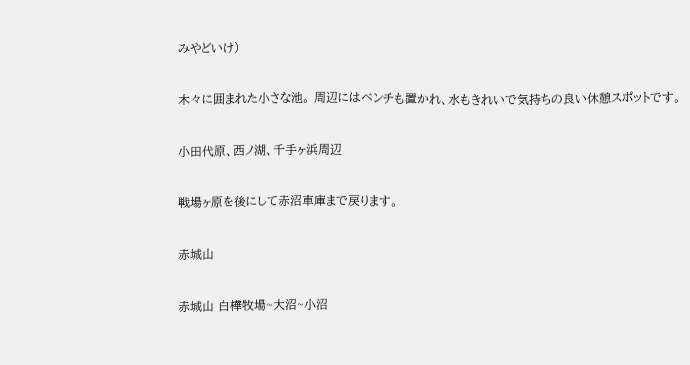みやどいけ)

木々に囲まれた小さな池。 周辺にはベンチも置かれ、水もきれいで気持ちの良い休憩スポットです。

小田代原、西ノ湖、千手ヶ浜周辺

戦場ヶ原を後にして赤沼車庫まで戻ります。

赤城山

赤城山 白樺牧場~大沼~小沼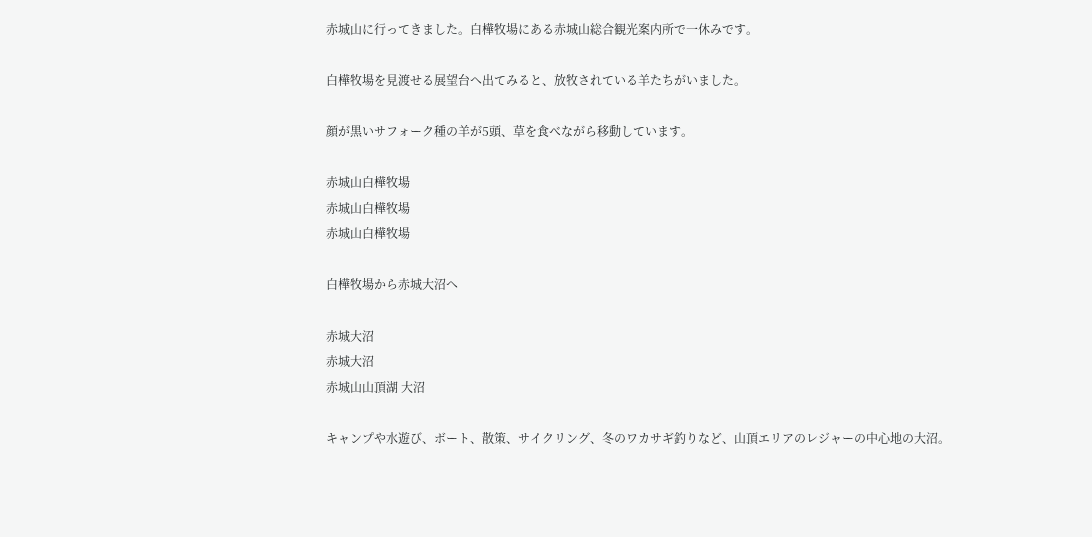赤城山に行ってきました。白樺牧場にある赤城山総合観光案内所で一休みです。

白樺牧場を見渡せる展望台へ出てみると、放牧されている羊たちがいました。

顔が黒いサフォーク種の羊が5頭、草を食べながら移動しています。

赤城山白樺牧場
赤城山白樺牧場
赤城山白樺牧場

白樺牧場から赤城大沼へ

赤城大沼
赤城大沼
赤城山山頂湖 大沼

キャンプや水遊び、ボート、散策、サイクリング、冬のワカサギ釣りなど、山頂エリアのレジャーの中心地の大沼。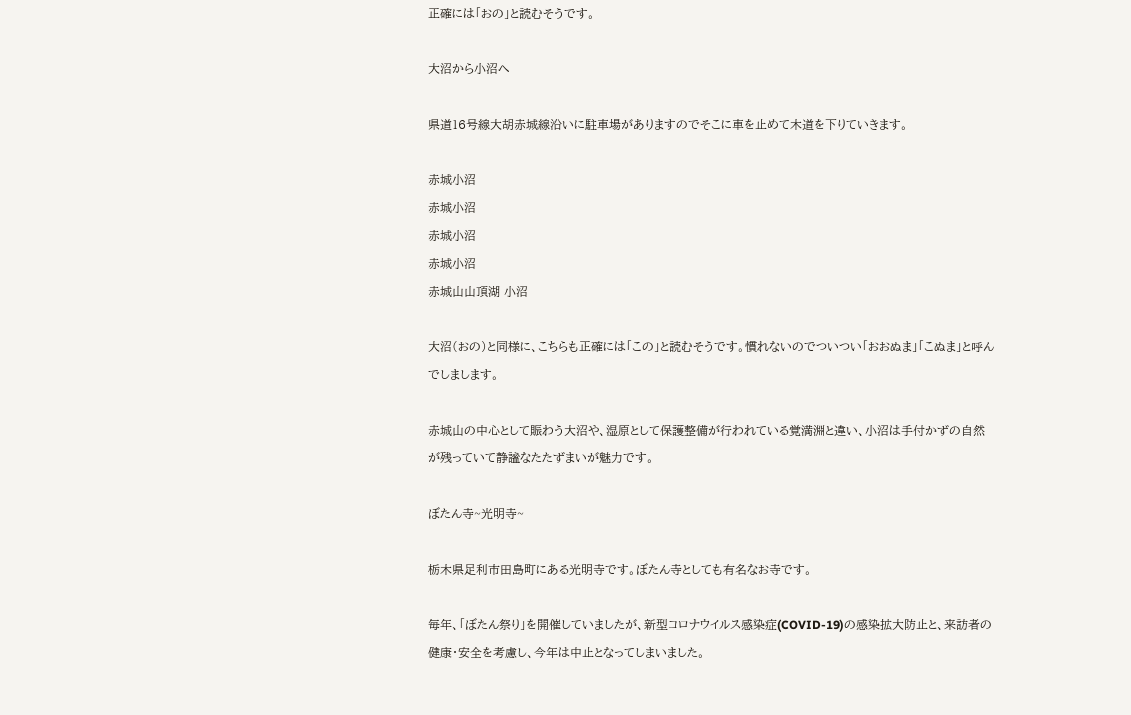正確には「おの」と読むそうです。

大沼から小沼へ

県道16号線大胡赤城線沿いに駐車場がありますのでそこに車を止めて木道を下りていきます。

赤城小沼
赤城小沼
赤城小沼
赤城小沼
赤城山山頂湖 小沼

大沼(おの)と同様に、こちらも正確には「この」と読むそうです。慣れないのでついつい「おおぬま」「こぬま」と呼んでしまします。

赤城山の中心として賑わう大沼や、湿原として保護整備が行われている覚満淵と違い、小沼は手付かずの自然が残っていて静謐なたたずまいが魅力です。

ぼたん寺~光明寺~

栃木県足利市田島町にある光明寺です。ぼたん寺としても有名なお寺です。

毎年、「ぼたん祭り」を開催していましたが、新型コロナウイルス感染症(COVID-19)の感染拡大防止と、来訪者の健康・安全を考慮し、今年は中止となってしまいました。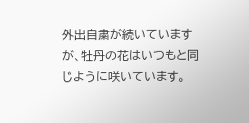外出自粛が続いていますが、牡丹の花はいつもと同じように咲いています。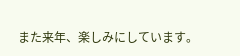また来年、楽しみにしています。